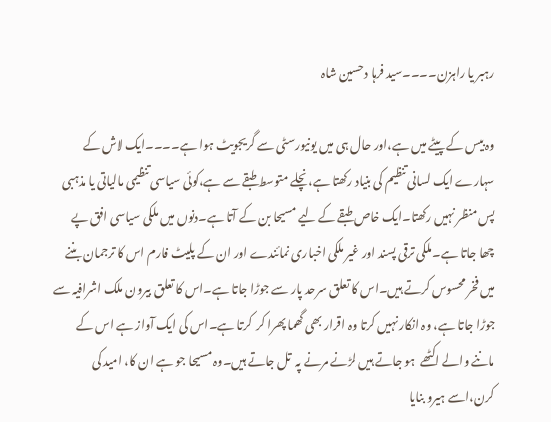رہبر یا راہزن۔۔۔۔سید فرہا دحسین شاہ

وہ بیس کے پیٹے میں ہے،اور حال ہی میں یونیورسٹی سے گریجویٹ ہوا ہے۔۔۔۔ایک لاش کے سہارے ایک لسانی تنظیم کی بنیاد رکھتا ہے،نچلے متوسط طبقے سے ہے،کوئی سیاسی تنظیمی مالیاتی یا مذہبی پس منظر نہیں رکھتا۔ایک خاص طبقے کے لیے مسیحا بن کے آتا ہے۔دنوں میں ملکی سیاسی افق پے چھا جاتا ہے۔ملکی ترقی پسند اور غیر ملکی اخباری نمائندے اور ان کے پلیٹ فارم اس کا ترجمان بننے میں فخر محسوس کرتے ہیں۔اس کا تعلق سرحد پار سے جوڑا جاتا ہے۔اس کا تعلق بیرون ملک اشرافیہ سے جوڑا جاتا ہے، وہ انکار نہیں کرتا وہ اقرار بھی گھما پھرا کر  کرتا ہے۔اس کی ایک آواز ہے اس کے ماننے والے اکٹھے  ہو جاتے ہیں لڑنے مرنے پہ  تل جاتے ہیں۔وہ مسیحا جو ہے ان کا، امید کی کرن،اسے ہیرو بنایا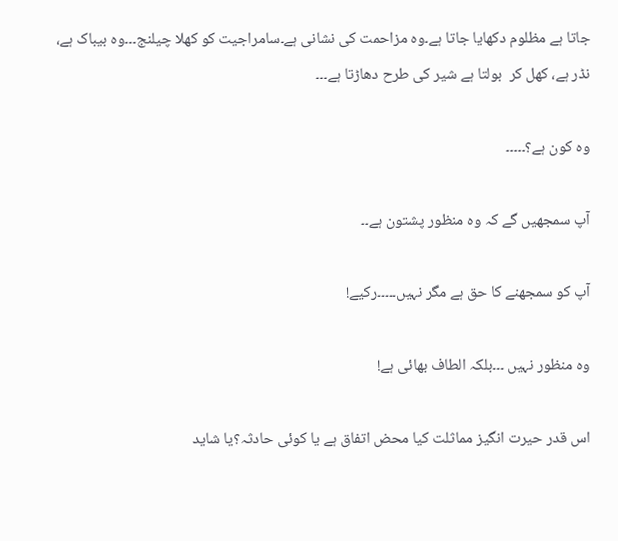جاتا ہے مظلوم دکھایا جاتا ہے۔وہ مزاحمت کی نشانی ہے۔سامراجیت کو کھلا چیلنج۔۔۔وہ بیباک ہے، نڈر ہے، کھل کر  بولتا ہے شیر کی طرح دھاڑتا ہے۔۔۔

وہ کون ہے؟۔۔۔۔۔

آپ سمجھیں گے کہ وہ منظور پشتون ہے۔۔

آپ کو سمجھنے کا حق ہے مگر نہیں۔۔۔۔۔رکیے!

وہ منظور نہیں ۔۔۔بلکہ الطاف بھائی ہے!

اس قدر حیرت انگیز مماثلت کیا محض اتفاق ہے یا کوئی حادثہ؟یا شاید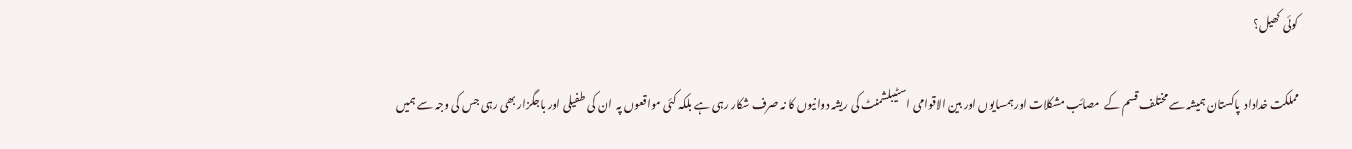کوئی  کھیل؟

مملکت خداداد  پاکستان ہمیشہ سے مختلف قسم کے  مصائب مشکلات اور ہمسایوں اور بین الاقوامی اسٹیبلشمنٹ کی ریشہ دوانیوں کا نہ صرف شکار رہی ہے بلکہ کئی مواقعوں پہ  ان کی طفیلی اور باجگزار بھی رہی جس کی وجہ سے ہمیں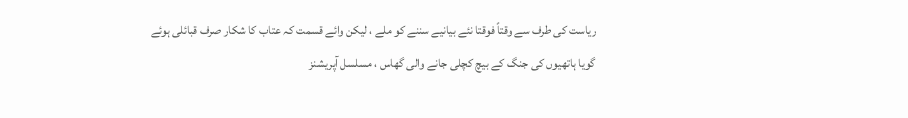ریاست کی طرف سے وقتاً فوقتا نئے بیانیے سننے کو ملے ، لیکن وائے قسمت کہ عتاب کا شکار صرف قبائلی ہوئے گویا ہاتھیوں کی جنگ کے بیچ کچلی جانے والی گھاس ، مسلسل آپریشنز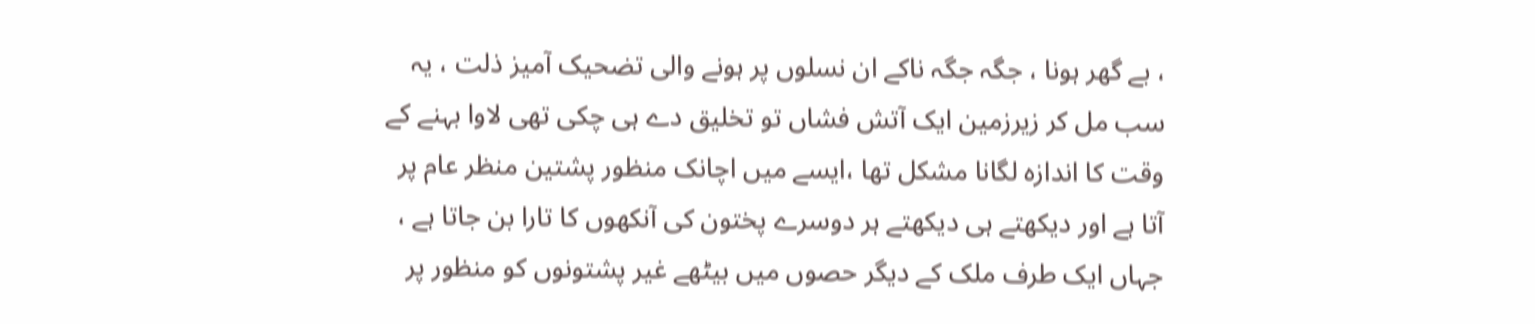، بے گھر ہونا ، جگہ جگہ ناکے ان نسلوں پر ہونے والی تضحیک آمیز ذلت ، یہ سب مل کر زیرزمین ایک آتش فشاں تو تخلیق دے ہی چکی تھی لاوا بہنے کے وقت کا اندازہ لگانا مشکل تھا ،ایسے میں اچانک منظور پشتین منظر عام پر آتا ہے اور دیکھتے ہی دیکھتے ہر دوسرے پختون کی آنکھوں کا تارا بن جاتا ہے ، جہاں ایک طرف ملک کے دیگر حصوں میں بیٹھے غیر پشتونوں کو منظور پر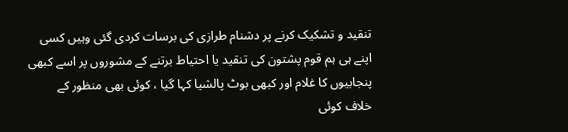تنقید و تشکیک کرنے پر دشنام طرازی کی برسات کردی گئی وہیں کسی اپنے ہی ہم قوم پشتون کی تنقید یا احتیاط برتنے کے مشوروں پر اسے کبھی پنجابیوں کا غلام اور کبھی بوٹ پالشیا کہا گیا ، کوئی بھی منظور کے خلاف کوئی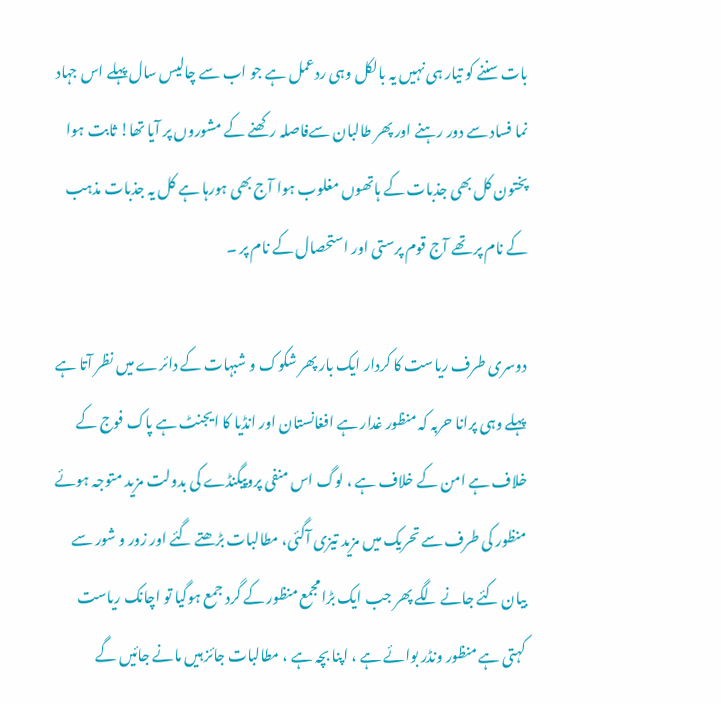بات سننے کو تیار ہی نہیں یہ بالکل وہی ردعمل ہے جو اب سے چالیس سال پہلے اس جہاد نما فساد سے دور رہنے اور پھر طالبان سےفاصلہ رکھنے کے مشوروں پر آیا تھا! ثابت ہوا پختون کل بھی جذبات کے ہاتھوں مغلوب ہوا آج بھی ہورہا ہے کل یہ جذبات مذہب کے نام پر تھے آج قوم پرستی اور استحصال کے نام پر ۔

دوسری طرف ریاست کا کردار ایک بار پھر شکوک و شبہات کے دائرے میں نظر آتا ہے پہلے وہی پرانا حربہ کہ منظور غدار ہے افغانستان اور انڈیا کا ایجنٹ ہے پاک فوج کے خلاف ہے امن کے خلاف ہے ، لوگ اس منفی پروپیگنڈے کی بدولت مزید متوجہ ہوئے منظور کی طرف سے تحریک میں مزید تیزی آگئی، مطالبات بڑھتے گئے اور زور و شور سے بیان کئے جانے لگے پھر جب ایک بڑا مجمع منظور کے گرد جمع ہوگیا تو اچانک ریاست کہتی ہے منظور ونڈر بوائے ہے ، اپنا بچہ ہے ، مطالبات جائز ہیں مانے جائیں گے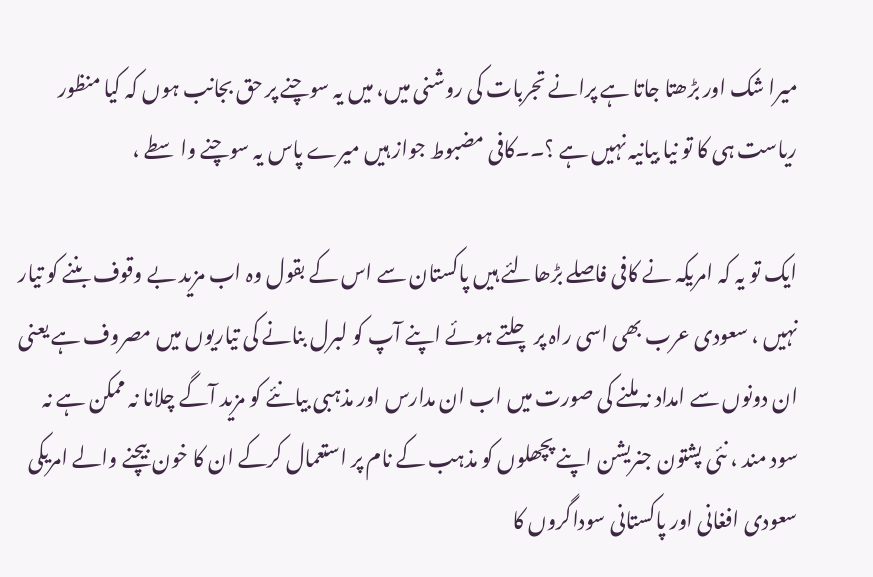میرا شک اور بڑھتا جاتا ہے پرانے تجربات کی روشنی میں، میں یہ سوچنے پر حق بجانب ہوں کہ کیا منظور ریاست ہی کا تو نیا بیانیہ نہیں ہے ؟۔۔کافی مضبوط جواز ہیں میرے پاس یہ سوچنے واسطے ،

ایک تو یہ کہ امریکہ نے کافی فاصلے بڑھالئے ہیں پاکستان سے اس کے بقول وہ اب مزید بے وقوف بننے کو تیار نہیں ، سعودی عرب بھی اسی راہ پر چلتے ہوئے اپنے آپ کو لبرل بنانے کی تیاریوں میں مصروف ہے یعنی ان دونوں سے امداد نہ ملنے کی صورت میں اب ان مدارس اور مذہبی بیانئے کو مزید آگے چلانا نہ ممکن ہے نہ سود مند ، نئی پشتون جنریشن اپنے پچھلوں کو مذہب کے نام پر استعمال کرکے ان کا خون بیچنے والے امریکی سعودی افغانی اور پاکستانی سوداگروں کا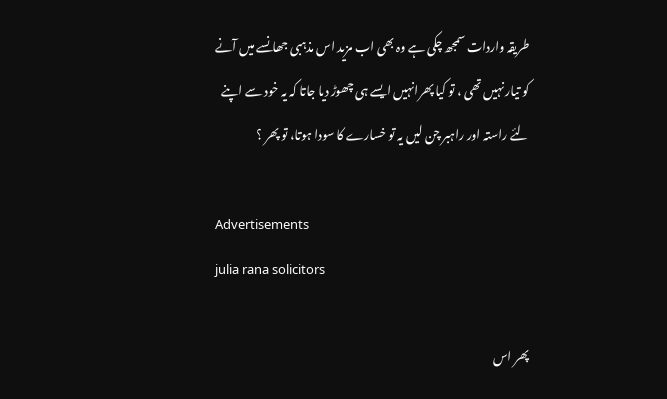طریقہ واردات سمجھ چکی ہے وہ بھی اب مزید اس مذہبی جھانسے میں آنے کو تیار نہیں تھی ، تو کیا پھرانہیں ایسے ہی چھوڑ دیا جاتا کہ یہ خود سے اپنے لئے راستہ اور راہبر چن لیں یہ تو خسارے کا سودا ہوتا، تو پھر ؟

Advertisements
julia rana solicitors

پھر اس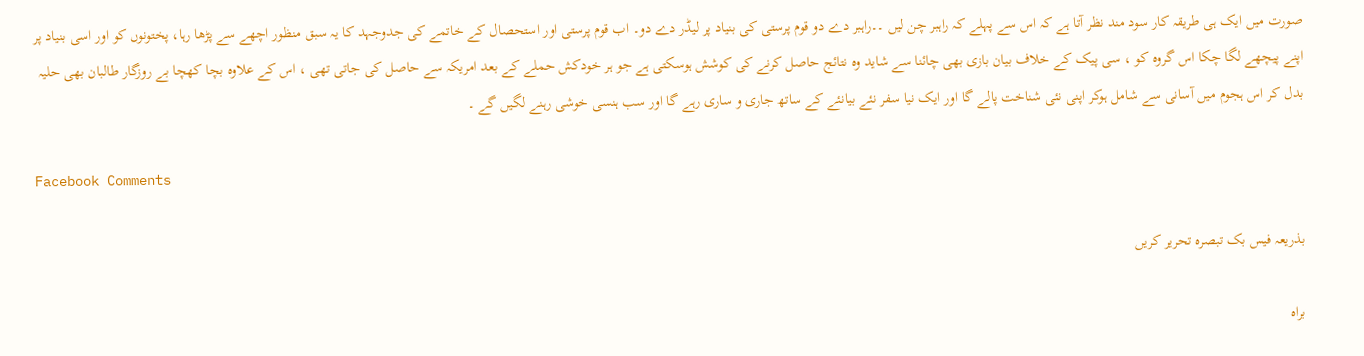صورت میں ایک ہی طریقہ کار سود مند نظر آتا ہے کہ اس سے پہلے کہ راہبر چن لیں ۔۔راہبر دے دو قوم پرستی کی بنیاد پر لیڈر دے دو۔ اب قوم پرستی اور استحصال کے خاتمے کی جدوجہد کا یہ سبق منظور اچھے سے پڑھا رہا، پختونوں کو اور اسی بنیاد پر اپنے پیچھے لگا چکا اس گروہ کو ، سی پیک کے خلاف بیان بازی بھی چائنا سے شاید وہ نتائج حاصل کرنے کی کوشش ہوسکتی ہے جو ہر خودکش حملے کے بعد امریکہ سے حاصل کی جاتی تھی ، اس کے علاوہ بچا کھچا بے روزگار طالبان بھی حلیہ بدل کر اس ہجوم میں آسانی سے شامل ہوکر اپنی نئی شناخت پالے گا اور ایک نیا سفر نئے بیانئے کے ساتھ جاری و ساری رہے گا اور سب ہنسی خوشی رہنے لگیں گے ۔

Facebook Comments

بذریعہ فیس بک تبصرہ تحریر کریں

براہ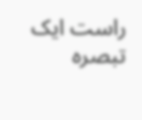راست ایک تبصرہ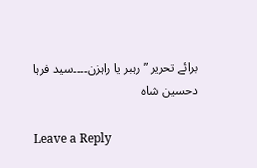برائے تحریر ”رہبر یا راہزن۔۔۔۔سید فرہا دحسین شاہ

Leave a Reply